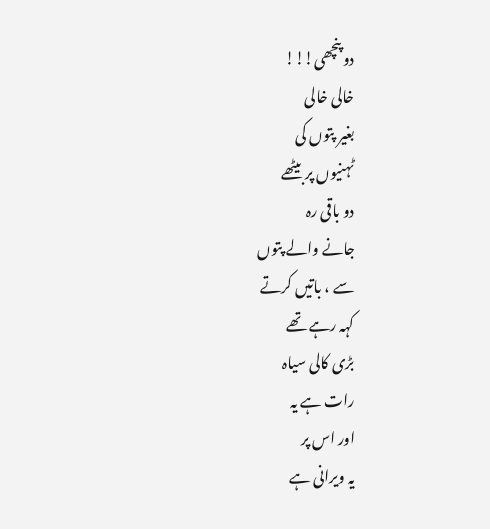دو پنچھی!!!
خالی خالی
بغیر پتوں کی
ٹہنیوں پر بیٹھے
دو باقی رہ
جانے والے پتوں
سے ، باتیں کرتے
کہہ رہے تھے
بڑی کالی سیاہ
رات ہے یہ
اور اس پر
یہ ویرانی ہے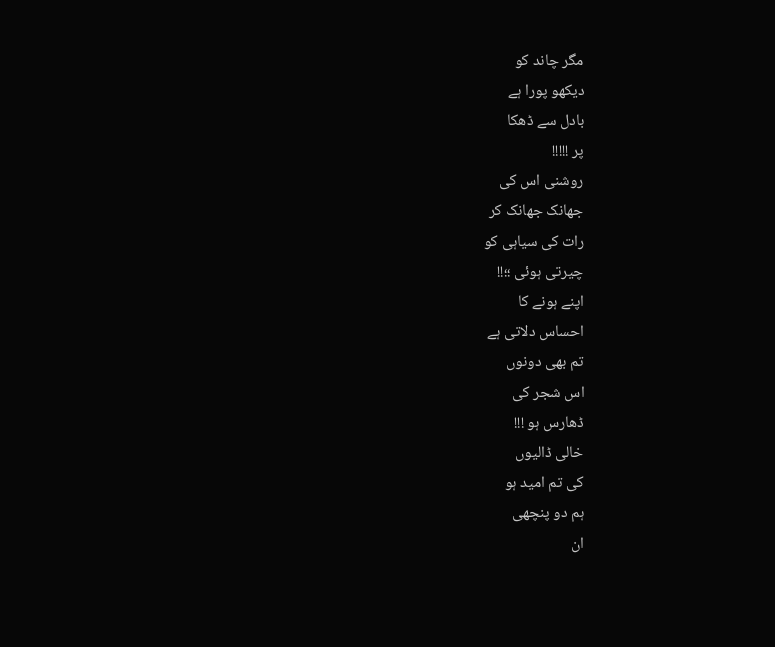مگر چاند کو
دیکھو پورا ہے
بادل سے ڈھکا
پر !!!!!
روشنی اس کی
جھانک جھانک کر
رات کی سیاہی کو
چیرتی ہوئی ؛؛!!
اپنے ہونے کا
احساس دلاتی ہے
تم بھی دونوں
اس شجر کی
ڈھارس ہو !!!
خالی ڈالیوں
کی تم امید ہو
ہم دو پنچھی
ان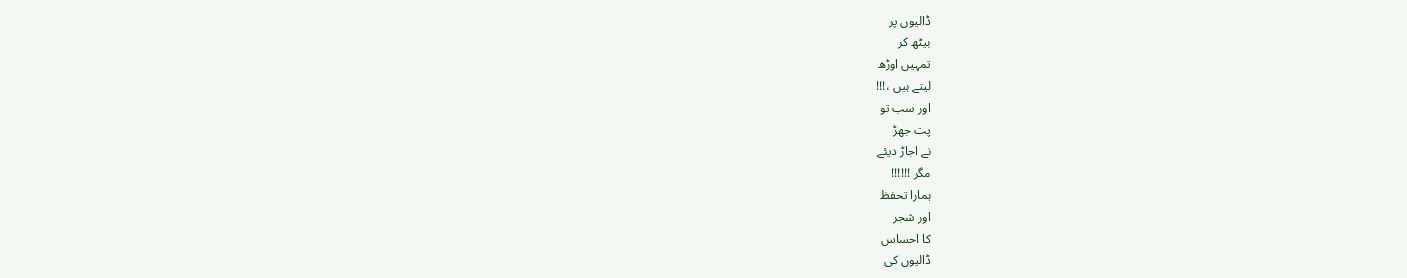ڈالیوں پر
بیٹھ کر
تمہیں اوڑھ
لیتے ہیں ،!!!
اور سب تو
پت جھڑ
نے اجاڑ دیئے
مگر !!!!!!
ہمارا تحفظ
اور شجر
کا احساس
ڈالیوں کی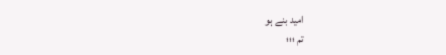امید بنے ہو
تم ؛؛؛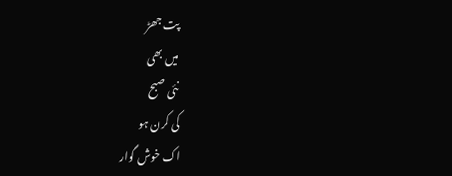پت جھڑ
میں بھی
نئی صبح
کی کرن ہو
اک خوش گوار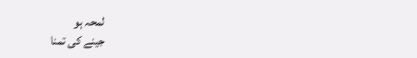لمحہ ہو
جینے کی تمنا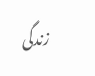زندگی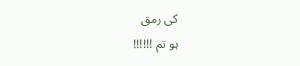کی رمق
ہو تم !!!!!!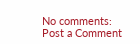No comments:
Post a Comment